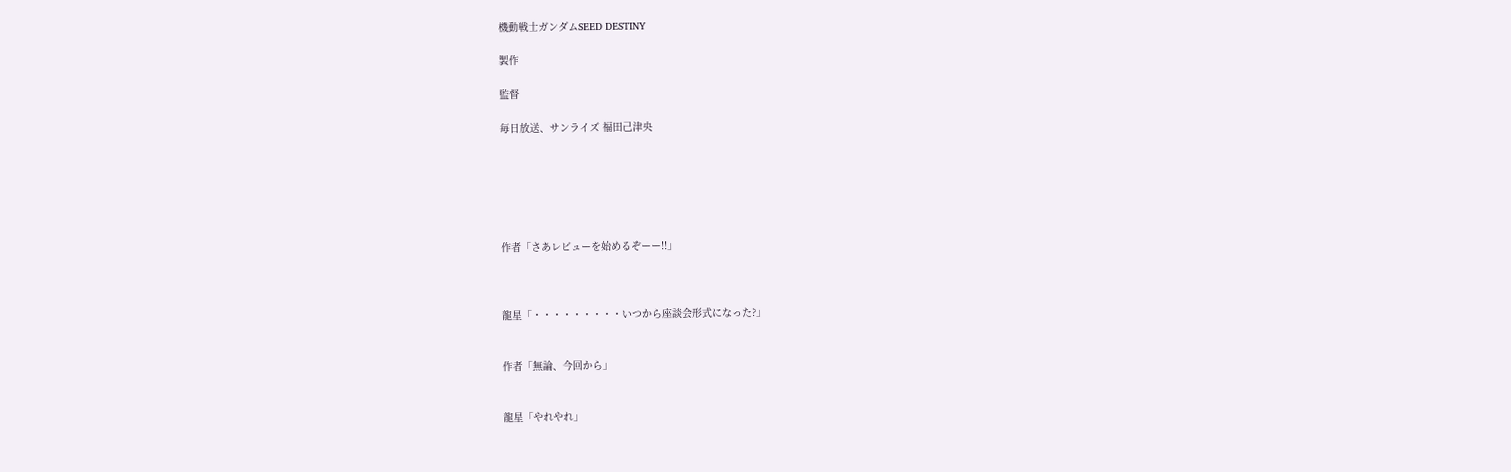機動戦士ガンダムSEED DESTINY

製作

監督

毎日放送、サンライズ 福田己津央






作者「さあレビューを始めるぞーー!!」



龍星「・・・・・・・・・いつから座談会形式になった?」


作者「無論、今回から」


龍星「やれやれ」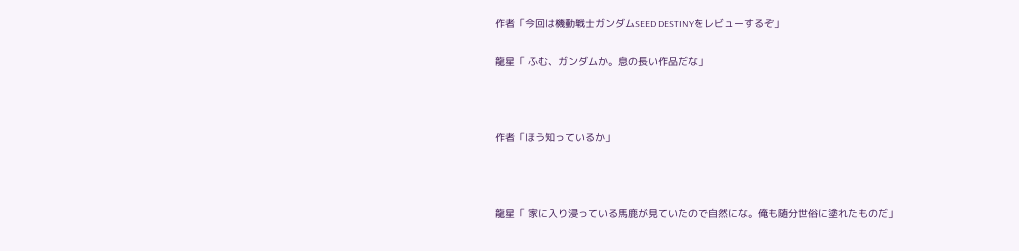作者「今回は機動戦士ガンダムSEED DESTINYをレビューするぞ」

龍星「 ふむ、ガンダムか。息の長い作品だな」



作者「ほう知っているか」



龍星「 家に入り浸っている馬鹿が見ていたので自然にな。俺も随分世俗に塗れたものだ」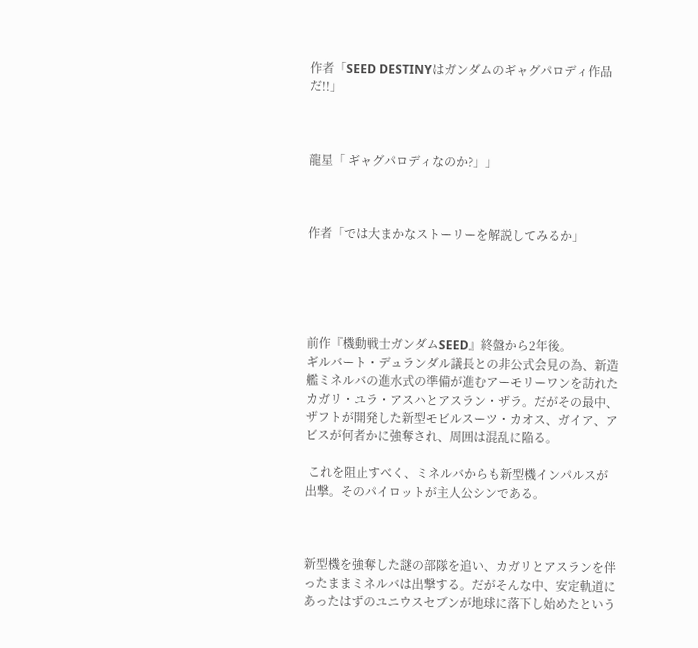作者「SEED DESTINYはガンダムのギャグパロディ作品だ!!」



龍星「 ギャグパロディなのか?」」



作者「では大まかなストーリーを解説してみるか」





前作『機動戦士ガンダムSEED』終盤から2年後。
ギルバート・デュランダル議長との非公式会見の為、新造艦ミネルバの進水式の準備が進むアーモリーワンを訪れたカガリ・ユラ・アスハとアスラン・ザラ。だがその最中、ザフトが開発した新型モビルスーツ・カオス、ガイア、アビスが何者かに強奪され、周囲は混乱に陥る。

 これを阻止すべく、ミネルバからも新型機インパルスが出撃。そのパイロットが主人公シンである。



新型機を強奪した謎の部隊を追い、カガリとアスランを伴ったままミネルバは出撃する。だがそんな中、安定軌道にあったはずのユニウスセブンが地球に落下し始めたという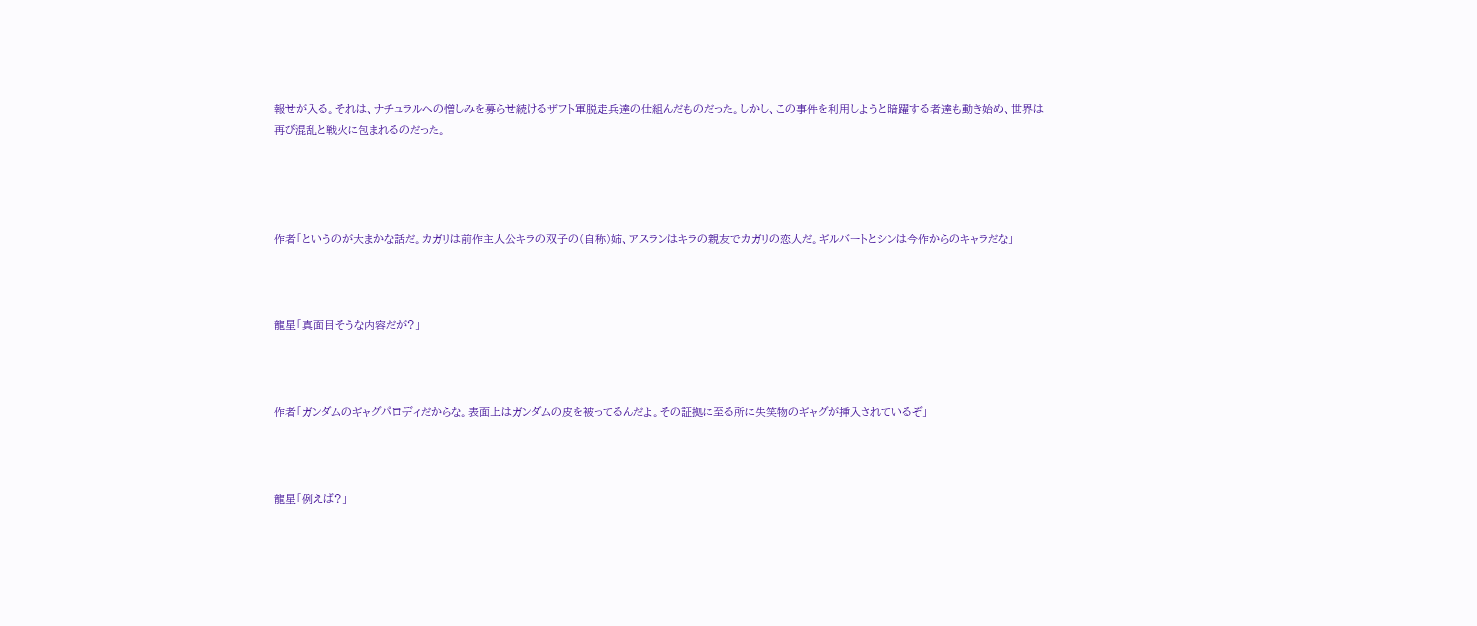報せが入る。それは、ナチュラルへの憎しみを募らせ続けるザフト軍脱走兵達の仕組んだものだった。しかし、この事件を利用しようと暗躍する者達も動き始め、世界は再び混乱と戦火に包まれるのだった。




作者「というのが大まかな話だ。カガリは前作主人公キラの双子の(自称)姉、アスランはキラの親友でカガリの恋人だ。ギルバートとシンは今作からのキャラだな」



龍星「真面目そうな内容だが?」



作者「ガンダムのギャグパロディだからな。表面上はガンダムの皮を被ってるんだよ。その証拠に至る所に失笑物のギャグが挿入されているぞ」



龍星「例えば?」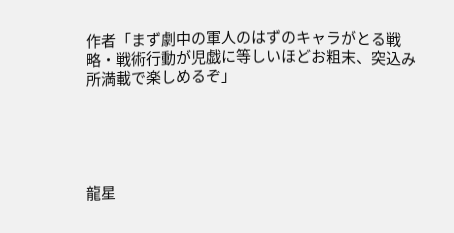作者「まず劇中の軍人のはずのキャラがとる戦略・戦術行動が児戯に等しいほどお粗末、突込み所満載で楽しめるぞ」





龍星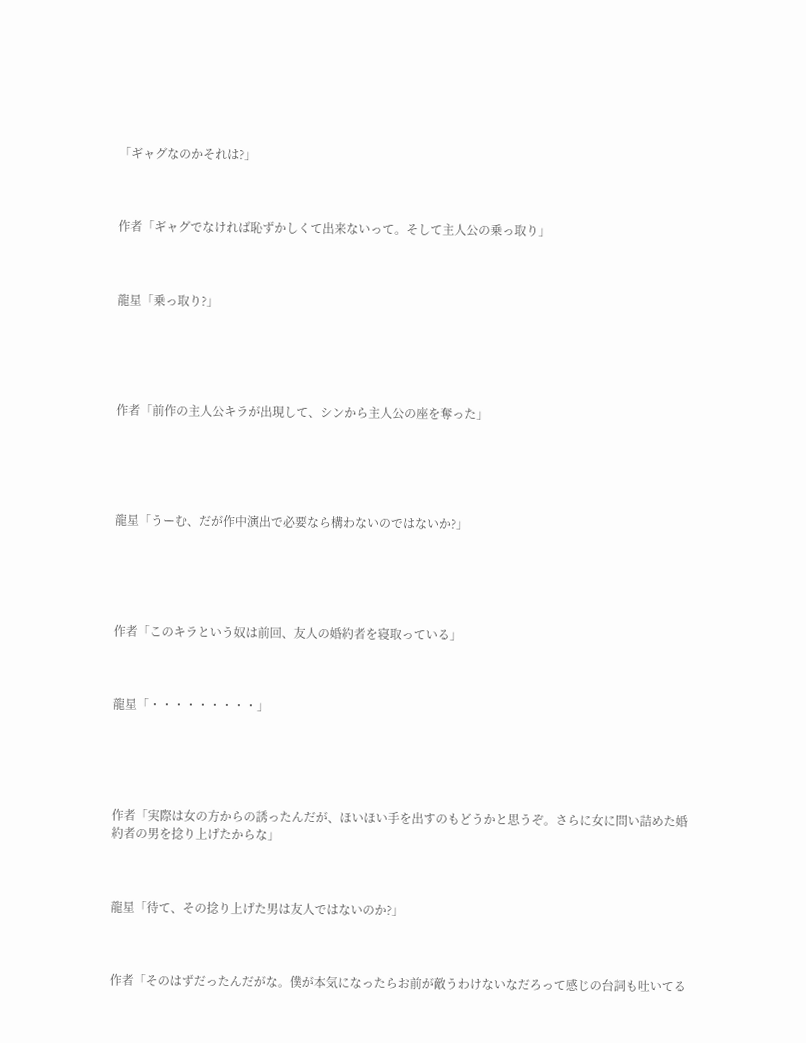「ギャグなのかそれは?」



作者「ギャグでなければ恥ずかしくて出来ないって。そして主人公の乗っ取り」



龍星「乗っ取り?」





作者「前作の主人公キラが出現して、シンから主人公の座を奪った」





龍星「うーむ、だが作中演出で必要なら構わないのではないか?」





作者「このキラという奴は前回、友人の婚約者を寝取っている」



龍星「・・・・・・・・・」





作者「実際は女の方からの誘ったんだが、ほいほい手を出すのもどうかと思うぞ。さらに女に問い詰めた婚約者の男を捻り上げたからな」



龍星「待て、その捻り上げた男は友人ではないのか?」



作者「そのはずだったんだがな。僕が本気になったらお前が敵うわけないなだろって感じの台詞も吐いてる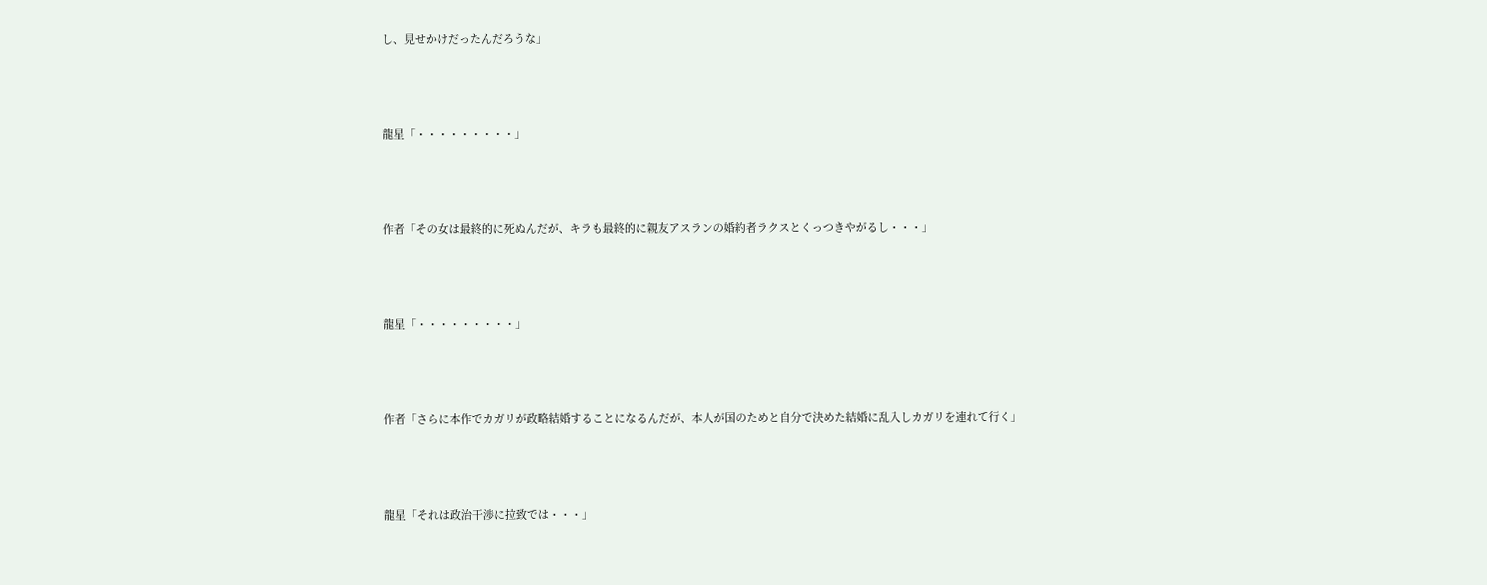し、見せかけだったんだろうな」



龍星「・・・・・・・・・」



作者「その女は最終的に死ぬんだが、キラも最終的に親友アスランの婚約者ラクスとくっつきやがるし・・・」



龍星「・・・・・・・・・」



作者「さらに本作でカガリが政略結婚することになるんだが、本人が国のためと自分で決めた結婚に乱入しカガリを連れて行く」



龍星「それは政治干渉に拉致では・・・」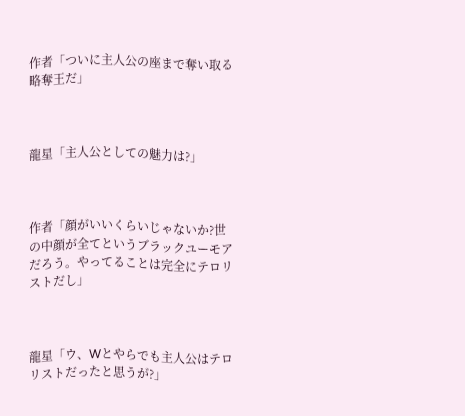作者「ついに主人公の座まで奪い取る略奪王だ」



龍星「主人公としての魅力は?」



作者「顔がいいくらいじゃないか?世の中顔が全てというブラックユーモアだろう。やってることは完全にテロリストだし」



龍星「ウ、Wとやらでも主人公はテロリストだったと思うが?」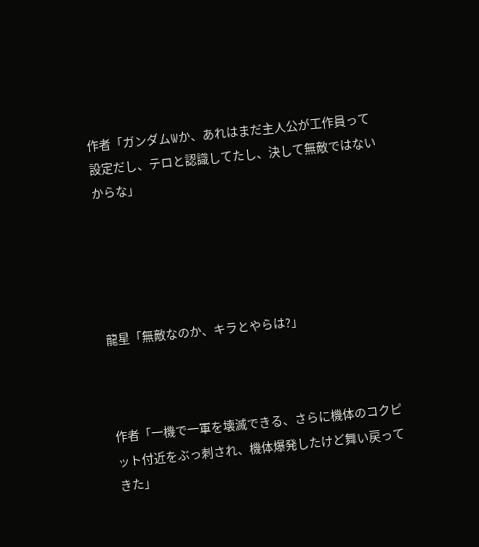作者「ガンダムWか、あれはまだ主人公が工作員って設定だし、テロと認識してたし、決して無敵ではないからな」





龍星「無敵なのか、キラとやらは?」



作者「一機で一軍を壊滅できる、さらに機体のコクピット付近をぶっ刺され、機体爆発したけど舞い戻ってきた」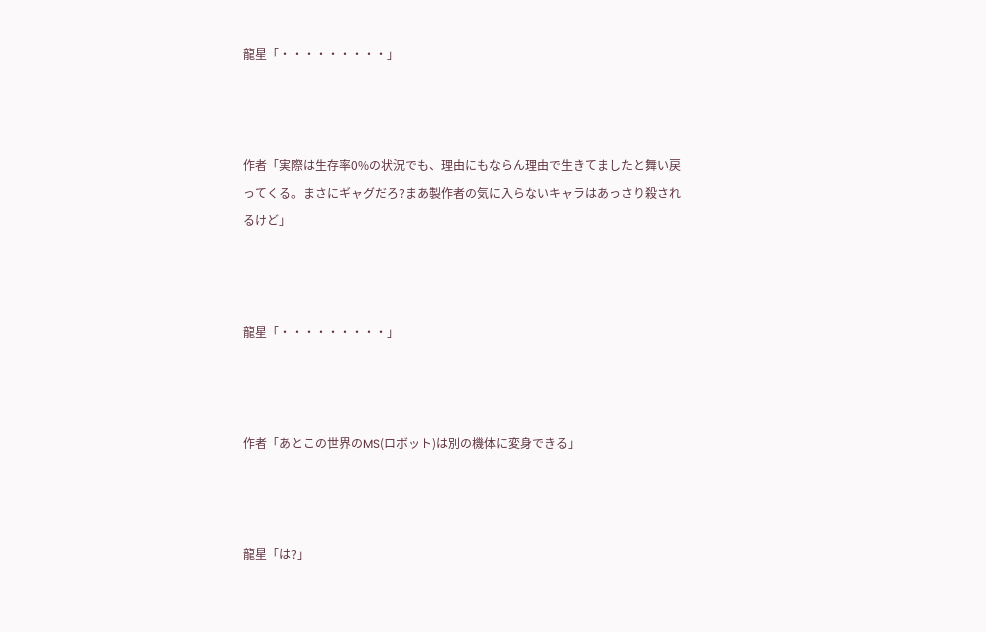龍星「・・・・・・・・・」



作者「実際は生存率0%の状況でも、理由にもならん理由で生きてましたと舞い戻ってくる。まさにギャグだろ?まあ製作者の気に入らないキャラはあっさり殺されるけど」



龍星「・・・・・・・・・」



作者「あとこの世界のMS(ロボット)は別の機体に変身できる」



龍星「は?」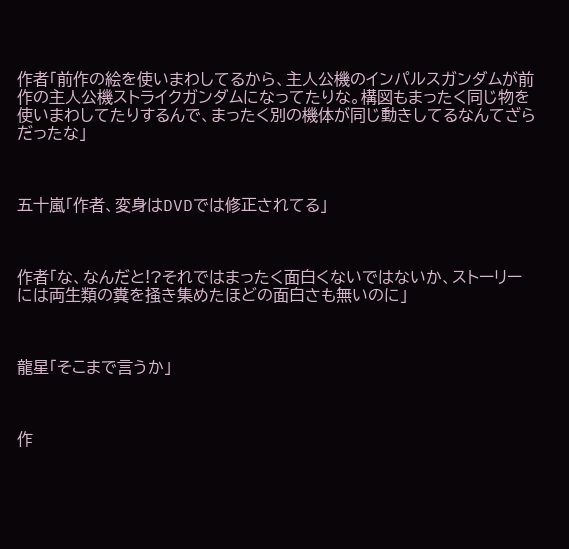作者「前作の絵を使いまわしてるから、主人公機のインパルスガンダムが前作の主人公機ストライクガンダムになってたりな。構図もまったく同じ物を使いまわしてたりするんで、まったく別の機体が同じ動きしてるなんてざらだったな」



五十嵐「作者、変身はDVDでは修正されてる」



作者「な、なんだと!?それではまったく面白くないではないか、ストーリーには両生類の糞を掻き集めたほどの面白さも無いのに」



龍星「そこまで言うか」



作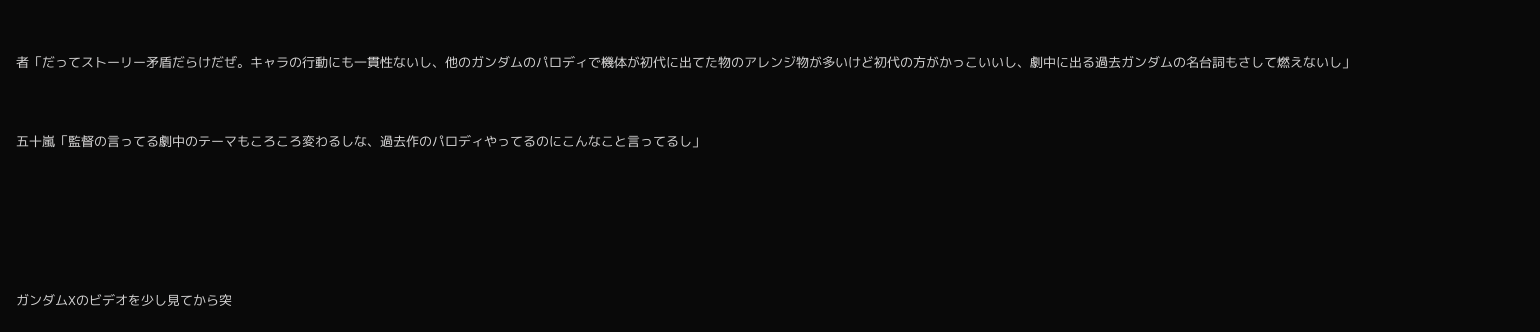者「だってストーリー矛盾だらけだぜ。キャラの行動にも一貫性ないし、他のガンダムのパロディで機体が初代に出てた物のアレンジ物が多いけど初代の方がかっこいいし、劇中に出る過去ガンダムの名台詞もさして燃えないし」



五十嵐「監督の言ってる劇中のテーマもころころ変わるしな、過去作のパロディやってるのにこんなこと言ってるし」







ガンダムXのビデオを少し見てから突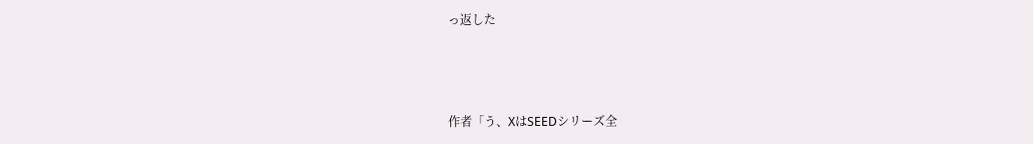っ返した



作者「う、XはSEEDシリーズ全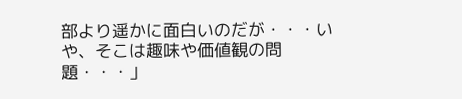部より遥かに面白いのだが・・・いや、そこは趣味や価値観の問題・・・」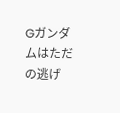Gガンダムはただの逃げ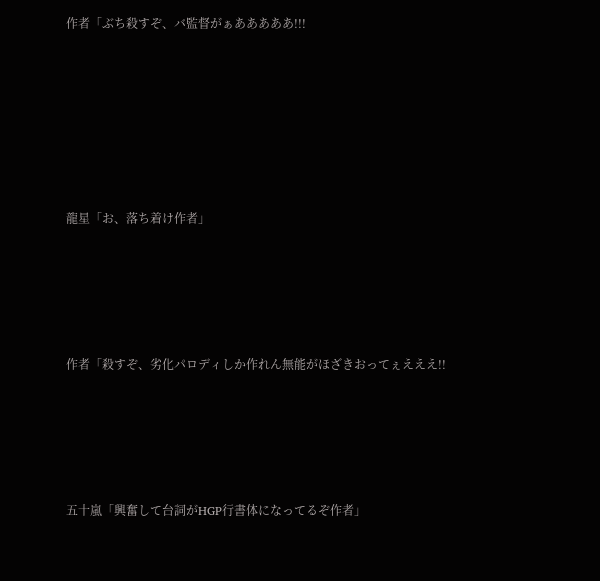作者「ぶち殺すぞ、バ監督がぁあああああ!!!







龍星「お、落ち着け作者」





作者「殺すぞ、劣化パロディしか作れん無能がほざきおってぇえええ!!





五十嵐「興奮して台詞がHGP行書体になってるぞ作者」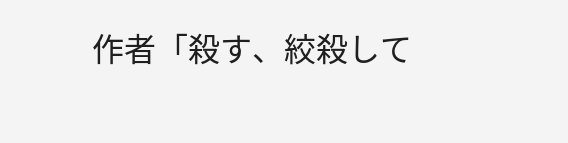作者「殺す、絞殺して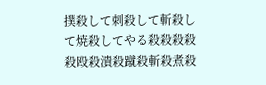撲殺して刺殺して斬殺して焼殺してやる殺殺殺殺殺殴殺潰殺蹴殺斬殺煮殺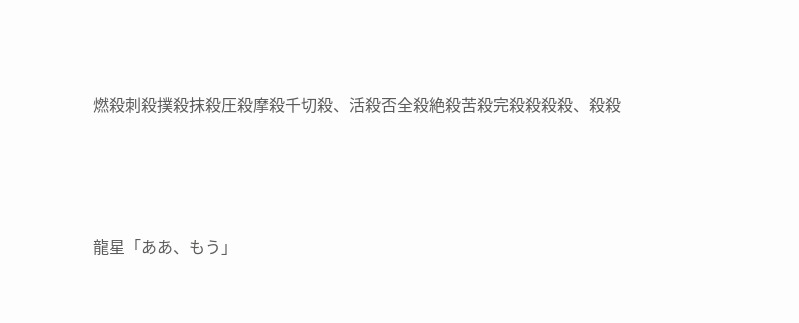燃殺刺殺撲殺抹殺圧殺摩殺千切殺、活殺否全殺絶殺苦殺完殺殺殺殺、殺殺




龍星「ああ、もう」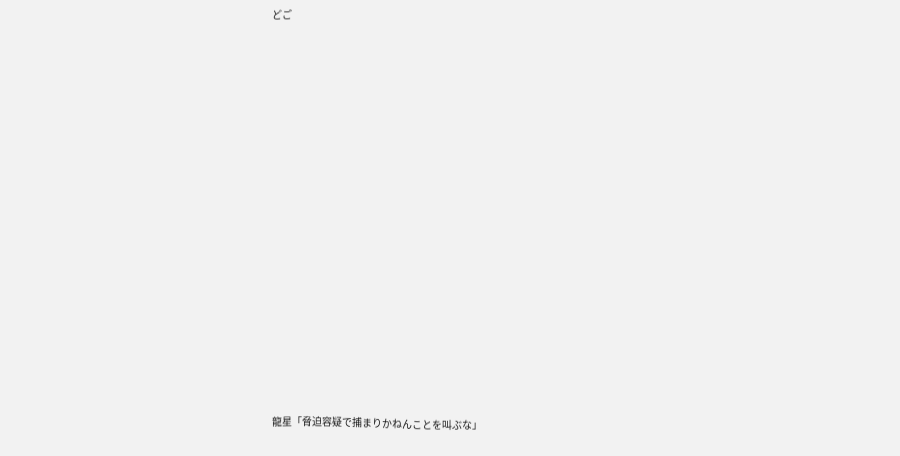どご























龍星「脅迫容疑で捕まりかねんことを叫ぶな」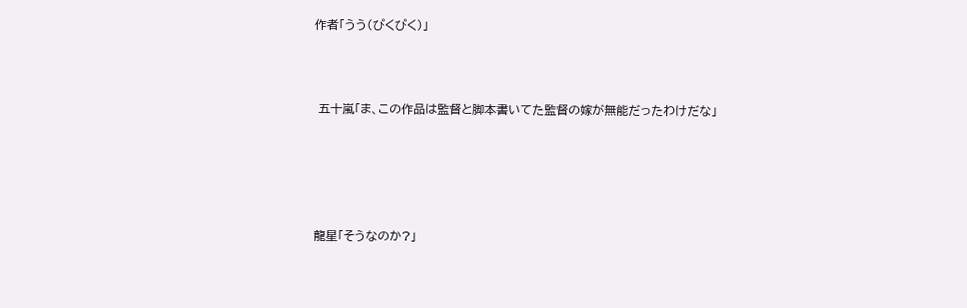作者「うう(ぴくぴく)」



 五十嵐「ま、この作品は監督と脚本書いてた監督の嫁が無能だったわけだな」





龍星「そうなのか?」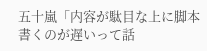五十嵐「内容が駄目な上に脚本書くのが遅いって話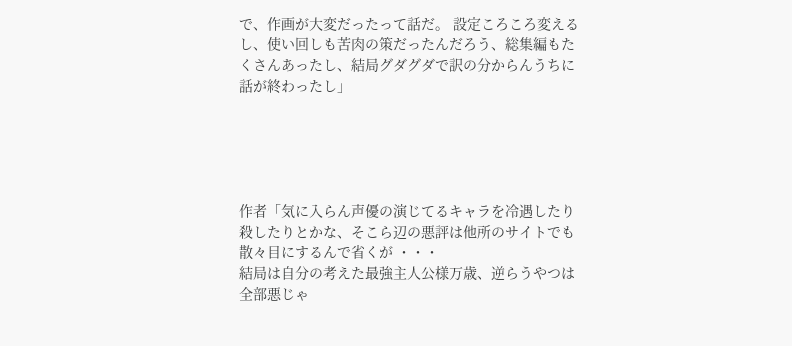で、作画が大変だったって話だ。 設定ころころ変えるし、使い回しも苦肉の策だったんだろう、総集編もたくさんあったし、結局グダグダで訳の分からんうちに話が終わったし」





作者「気に入らん声優の演じてるキャラを冷遇したり殺したりとかな、そこら辺の悪評は他所のサイトでも散々目にするんで省くが ・・・
結局は自分の考えた最強主人公様万歳、逆らうやつは全部悪じゃ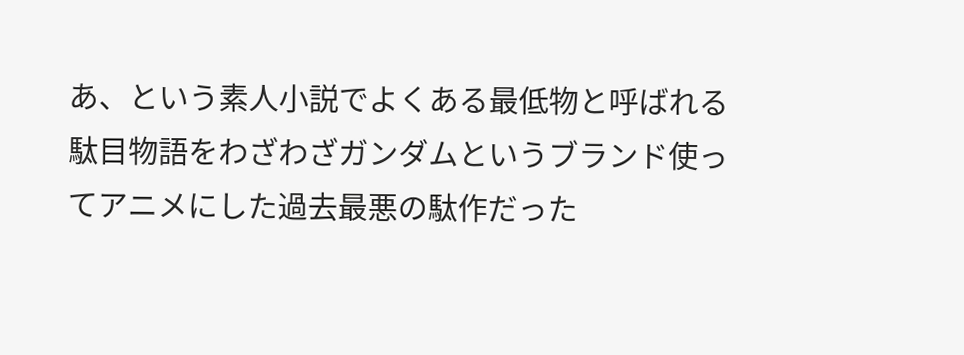あ、という素人小説でよくある最低物と呼ばれる駄目物語をわざわざガンダムというブランド使ってアニメにした過去最悪の駄作だった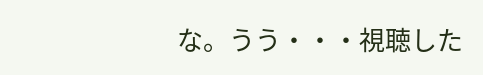な。うう・・・視聴した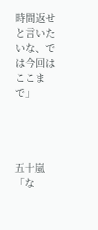時間返せと言いたいな、では今回はここまで」




五十嵐「な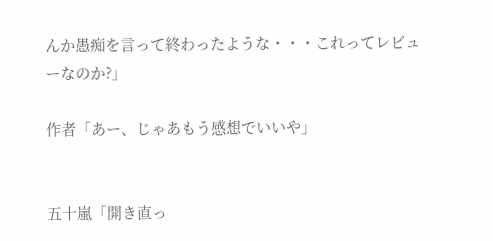んか愚痴を言って終わったような・・・これってレビューなのか?」

作者「あー、じゃあもう感想でいいや」


五十嵐「開き直っ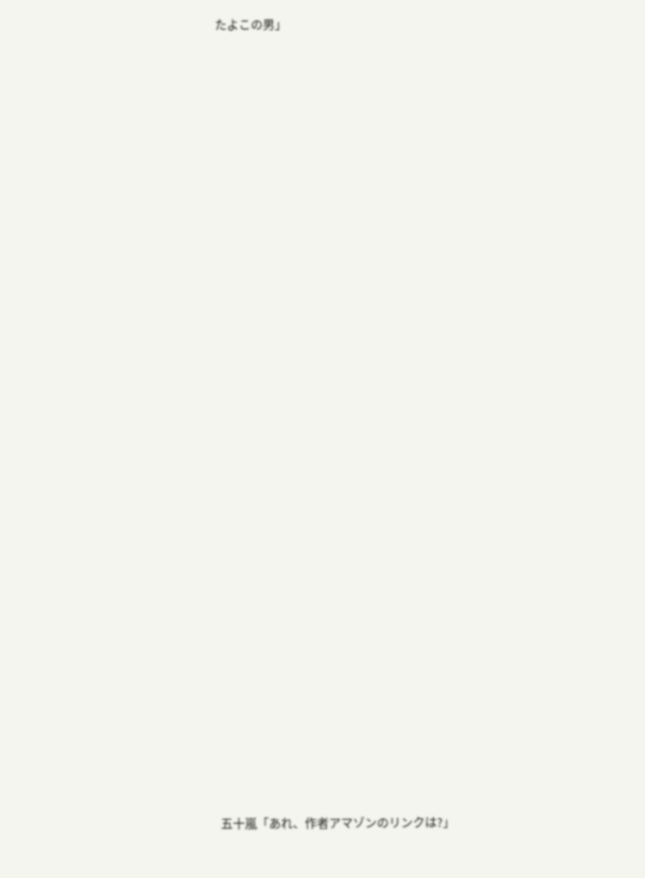たよこの男」



































五十嵐「あれ、作者アマゾンのリンクは?」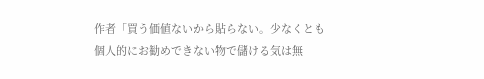作者「買う価値ないから貼らない。少なくとも個人的にお勧めできない物で儲ける気は無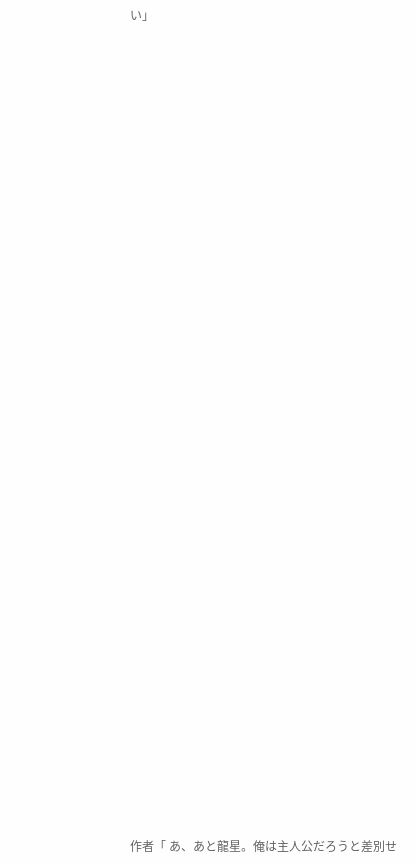い」









































作者「 あ、あと龍星。俺は主人公だろうと差別せ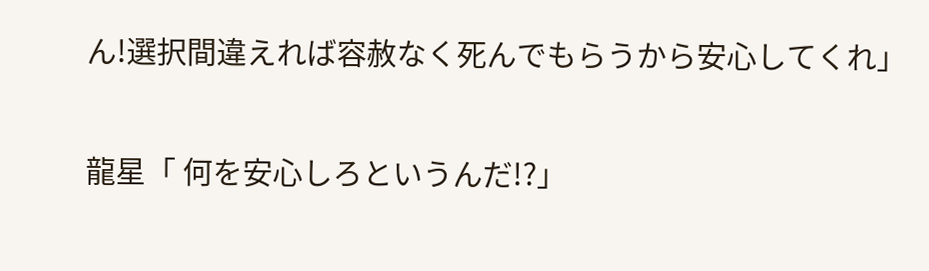ん!選択間違えれば容赦なく死んでもらうから安心してくれ」

龍星「 何を安心しろというんだ!?」